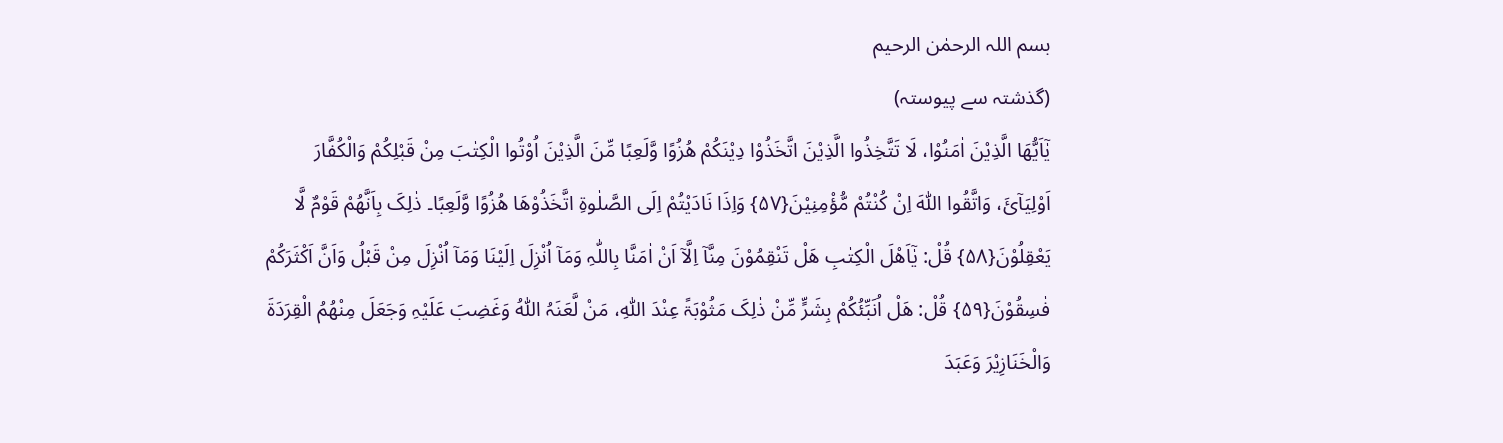بسم اللہ الرحمٰن الرحیم
(گذشتہ سے پیوستہ)
یٰٓاَیُّھَا الَّذِیْنَ اٰمَنُوْا، لَا تَتَّخِذُوا الَّذِیْنَ اتَّخَذُوْا دِیْنَکُمْ ھُزُوًا وَّلَعِبًا مِّنَ الَّذِیْنَ اُوْتُوا الْکِتٰبَ مِنْ قَبْلِکُمْ وَالْکُفَّارَ اَوْلِیَآئَ، وَاتَّقُوا اللّٰہَ اِنْ کُنْتُمْ مُّؤْمِنِیْنَ{۵۷} وَاِذَا نَادَیْتُمْ اِلَی الصَّلٰوۃِ اتَّخَذُوْھَا ھُزُوًا وَّلَعِبًا۔ ذٰلِکَ بِاَنَّھُمْ قَوْمٌ لَّا یَعْقِلُوْنَ{۵۸} قُلْ: یٰٓاَھْلَ الْکِتٰبِ ھَلْ تَنْقِمُوْنَ مِنَّآ اِلَّآ اَنْ اٰمَنَّا بِاللّٰہِ وَمَآ اُنْزِلَ اِلَیْنَا وَمَآ اُنْزِلَ مِنْ قَبْلُ وَاَنَّ اَکْثَرَکُمْ فٰسِقُوْنَ{۵۹} قُلْ: ھَلْ اُنَبِّئُکُمْ بِشَرٍّ مِّنْ ذٰلِکَ مَثُوْبَۃً عِنْدَ اللّٰہِ، مَنْ لَّعَنَہُ اللّٰہُ وَغَضِبَ عَلَیْہِ وَجَعَلَ مِنْھُمُ الْقِرَدَۃَ وَالْخَنَازِیْرَ وَعَبَدَ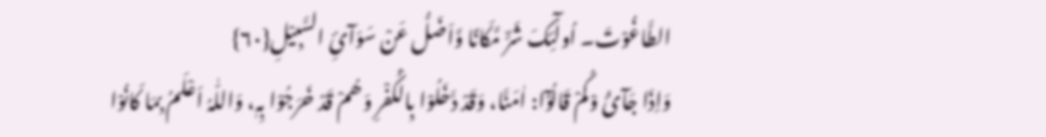الطَّاغُوْتَ۔ اُولٰٓئِکَ شَرٌّ مَّکَانًا وَّاَضَلُّ عَنْ سَوَآئِ السَّبِیْلِ{۶۰}
وَاِذَا جَآئُ وْکُمْ قَالُوْٓا: اٰمَنَّا، وَقَدْ دَّخَلُوْا بِالْکُفْرِ وَھُمْ قَدْ خَرَجُوْا بِہٖ، وَاللّٰہُ اَعْلَمُ بِمَا کَانُوْا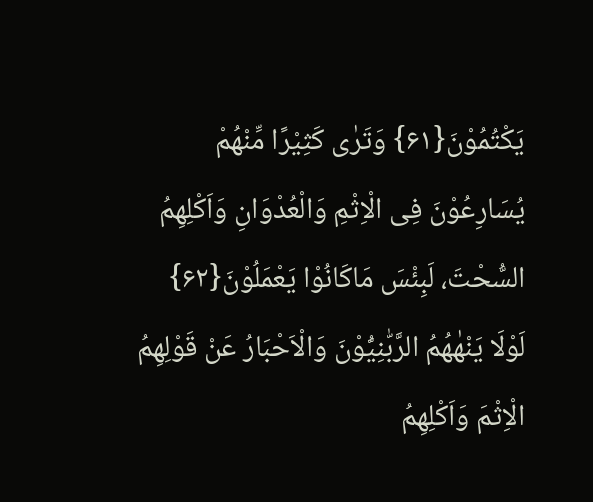یَکْتُمُوْنَ{۶۱} وَتَرٰی کَثِیْرًا مِّنْھُمْ یُسَارِعُوْنَ فِی الْاِثْمِ وَالْعُدْوَانِ وَاَکْلِھِمُ السُّحْتَ، لَبِئْسَ مَاکَانُوْا یَعْمَلُوْنَ{۶۲} لَوْلَا یَنْھٰھُمُ الرَّبّٰنِیُّوْنَ وَالْاَحْبَارُ عَنْ قَوْلِھِمُ الْاِثْمَ وَاَکْلِھِمُ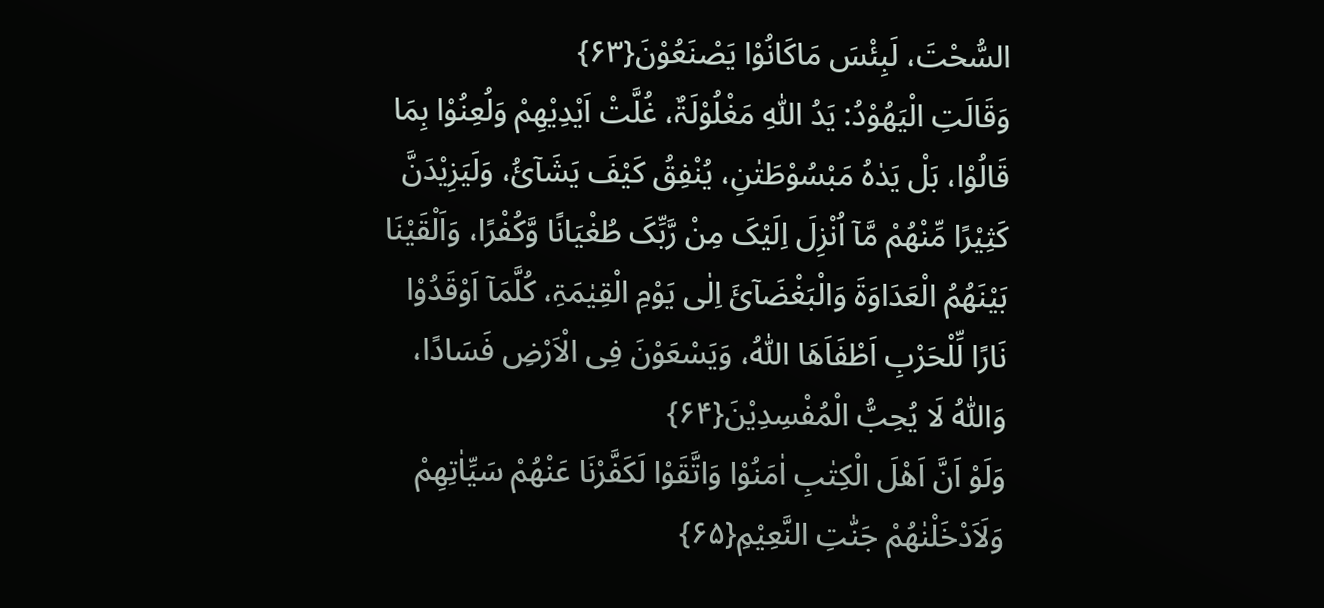السُّحْتَ، لَبِئْسَ مَاکَانُوْا یَصْنَعُوْنَ{۶۳}
وَقَالَتِ الْیَھُوْدُ: یَدُ اللّٰہِ مَغْلُوْلَۃٌ، غُلَّتْ اَیْدِیْھِمْ وَلُعِنُوْا بِمَا قَالُوْا، بَلْ یَدٰہُ مَبْسُوْطَتٰنِ، یُنْفِقُ کَیْفَ یَشَآئُ، وَلَیَزِیْدَنَّ کَثِیْرًا مِّنْھُمْ مَّآ اُنْزِلَ اِلَیْکَ مِنْ رَّبِّکَ طُغْیَانًا وَّکُفْرًا، وَاَلْقَیْنَا بَیْنَھُمُ الْعَدَاوَۃَ وَالْبَغْضَآئَ اِلٰی یَوْمِ الْقِیٰمَۃِ، کُلَّمَآ اَوْقَدُوْا نَارًا لِّلْحَرْبِ اَطْفَاَھَا اللّٰہُ، وَیَسْعَوْنَ فِی الْاَرْضِ فَسَادًا، وَاللّٰہُ لَا یُحِبُّ الْمُفْسِدِیْنَ{۶۴}
وَلَوْ اَنَّ اَھْلَ الْکِتٰبِ اٰمَنُوْا وَاتَّقَوْا لَکَفَّرْنَا عَنْھُمْ سَیِّاٰتِھِمْ وَلَاَدْخَلْنٰھُمْ جَنّٰتِ النَّعِیْمِ{۶۵}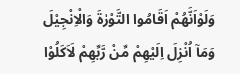وَلَوْاَنَّھُمْ اَقَامُوا التَّوْرٰۃَ وَالْاِنْجِیْلَ وَمَآ اُنْزِلَ اِلَیْھِمْ مِّنْ رَّبِّھِمْ لَاَکَلُوْا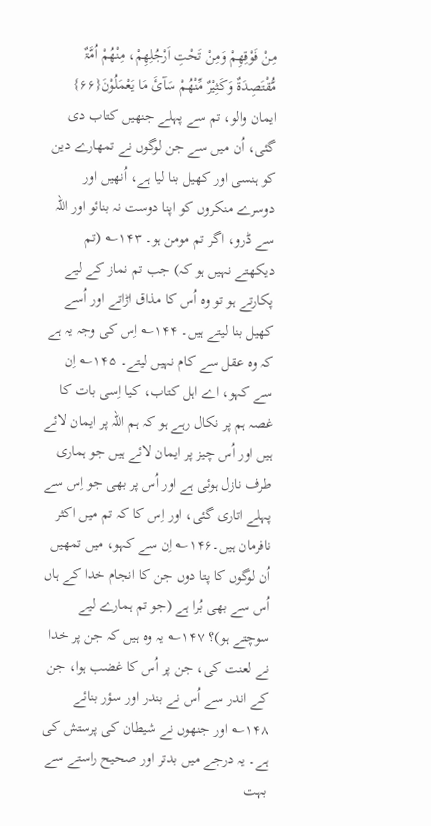مِنْ فَوْقِھِمْ وَمِنْ تَحْتِ اَرْجُلِھِمْ، مِنْھُمْ اُمَّۃٌ مُّقْتَصِدَۃٌ وَکَثِیْرٌ مِّنْھُمْ سَآئَ مَا یَعْمَلُوْنَ{۶۶}
ایمان والو، تم سے پہلے جنھیں کتاب دی گئی، اُن میں سے جن لوگوں نے تمھارے دین کو ہنسی اور کھیل بنا لیا ہے، اُنھیں اور دوسرے منکروں کو اپنا دوست نہ بنائو اور اللہ سے ڈرو، اگر تم مومن ہو۔ ۱۴۳؎ (تم دیکھتے نہیں ہو کہ) جب تم نماز کے لیے پکارتے ہو تو وہ اُس کا مذاق اڑاتے اور اُسے کھیل بنا لیتے ہیں۔ ۱۴۴؎ اِس کی وجہ یہ ہے کہ وہ عقل سے کام نہیں لیتے۔ ۱۴۵؎ اِن سے کہو، اے اہل کتاب، کیا اِسی بات کا غصہ ہم پر نکال رہے ہو کہ ہم اللہ پر ایمان لائے ہیں اور اُس چیز پر ایمان لائے ہیں جو ہماری طرف نازل ہوئی ہے اور اُس پر بھی جو اِس سے پہلے اتاری گئی، اور اِس کا کہ تم میں اکثر نافرمان ہیں۔۱۴۶؎ اِن سے کہو، میں تمھیں اُن لوگوں کا پتا دوں جن کا انجام خدا کے ہاں اُس سے بھی بُرا ہے (جو تم ہمارے لیے سوچتے ہو)؟ ۱۴۷؎ یہ وہ ہیں کہ جن پر خدا نے لعنت کی، جن پر اُس کا غضب ہوا، جن کے اندر سے اُس نے بندر اور سؤر بنائے ۱۴۸؎ اور جنھوں نے شیطان کی پرستش کی ہے۔ یہ درجے میں بدتر اور صحیح راستے سے بہت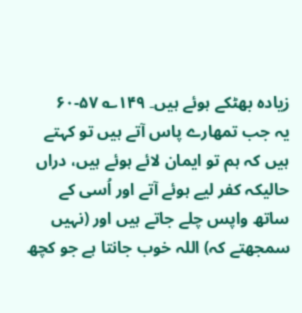زیادہ بھٹکے ہوئے ہیں۔ ۱۴۹؎ ۵۷-۶۰
یہ جب تمھارے پاس آتے ہیں تو کہتے ہیں کہ ہم تو ایمان لائے ہوئے ہیں، دراں حالیکہ کفر لیے ہوئے آتے اور اُسی کے ساتھ واپس چلے جاتے ہیں اور (نہیں سمجھتے کہ) اللہ خوب جانتا ہے جو کچھ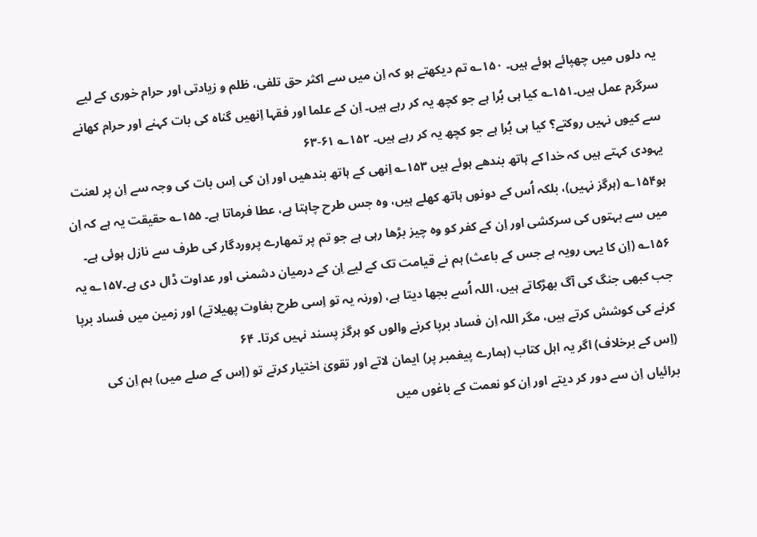یہ دلوں میں چھپائے ہوئے ہیں۔ ۱۵۰؎ تم دیکھتے ہو کہ اِن میں سے اکثر حق تلفی، ظلم و زیادتی اور حرام خوری کے لیے سرگرم عمل ہیں۔۱۵۱؎ کیا ہی بُرا ہے جو کچھ یہ کر رہے ہیں۔ اِن کے علما اور فقہا اِنھیں گناہ کی بات کہنے اور حرام کھانے سے کیوں نہیں روکتے؟ کیا ہی بُرا ہے جو کچھ یہ کر رہے ہیں۔ ۱۵۲؎ ۶۱-۶۳
یہودی کہتے ہیں کہ خدا کے ہاتھ بندھے ہوئے ہیں ۱۵۳؎ اِنھی کے ہاتھ بندھیں اور اِن کی اِس بات کی وجہ سے اِن پر لعنت ہو۱۵۴؎ (ہرگز نہیں)، بلکہ اُس کے دونوں ہاتھ کھلے ہیں، وہ جس طرح چاہتا ہے، عطا فرماتا ہے۔ ۱۵۵؎ حقیقت یہ ہے کہ اِن میں سے بہتوں کی سرکشی اور اِن کے کفر کو وہ چیز بڑھا رہی ہے جو تم پر تمھارے پروردگار کی طرف سے نازل ہوئی ہے۔ ۱۵۶؎ (اِن کا یہی رویہ ہے جس کے باعث) ہم نے قیامت تک کے لیے اِن کے درمیان دشمنی اور عداوت ڈال دی ہے۔۱۵۷؎ یہ جب کبھی جنگ کی آگ بھڑکاتے ہیں، اللہ اُسے بجھا دیتا ہے، (ورنہ یہ تو اِسی طرح بغاوت پھیلاتے) اور زمین میں فساد برپا کرنے کی کوشش کرتے ہیں، مگر اللہ اِن فساد برپا کرنے والوں کو ہرگز پسند نہیں کرتا۔ ۶۴
(اِس کے برخلاف) اگر یہ اہل کتاب (ہمارے پیغمبر پر) ایمان لاتے اور تقویٰ اختیار کرتے تو (اِس کے صلے میں) ہم اِن کی برائیاں اِن سے دور کر دیتے اور اِن کو نعمت کے باغوں میں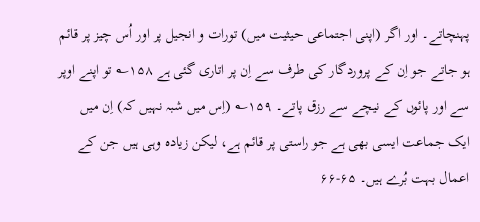پہنچاتے۔ اور اگر (اپنی اجتماعی حیثیت میں) تورات و انجیل پر اور اُس چیز پر قائم ہو جاتے جو اِن کے پروردگار کی طرف سے اِن پر اتاری گئی ہے ۱۵۸؎ تو اپنے اوپر سے اور پائوں کے نیچے سے رزق پاتے۔ ۱۵۹؎ (اِس میں شبہ نہیں کہ) اِن میں ایک جماعت ایسی بھی ہے جو راستی پر قائم ہے، لیکن زیادہ وہی ہیں جن کے اعمال بہت بُرے ہیں۔ ۶۵-۶۶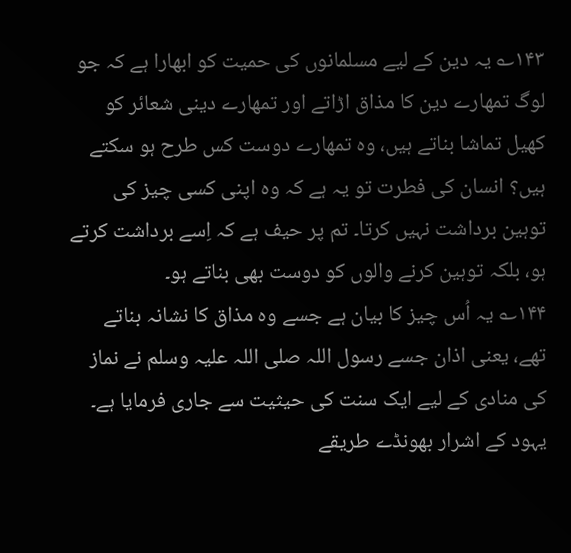۱۴۳؎ یہ دین کے لیے مسلمانوں کی حمیت کو ابھارا ہے کہ جو لوگ تمھارے دین کا مذاق اڑاتے اور تمھارے دینی شعائر کو کھیل تماشا بناتے ہیں، وہ تمھارے دوست کس طرح ہو سکتے ہیں؟ انسان کی فطرت تو یہ ہے کہ وہ اپنی کسی چیز کی توہین برداشت نہیں کرتا۔ تم پر حیف ہے کہ اِسے برداشت کرتے ہو، بلکہ توہین کرنے والوں کو دوست بھی بناتے ہو۔
۱۴۴؎ یہ اُس چیز کا بیان ہے جسے وہ مذاق کا نشانہ بناتے تھے، یعنی اذان جسے رسول اللہ صلی اللہ علیہ وسلم نے نماز کی منادی کے لیے ایک سنت کی حیثیت سے جاری فرمایا ہے۔ یہود کے اشرار بھونڈے طریقے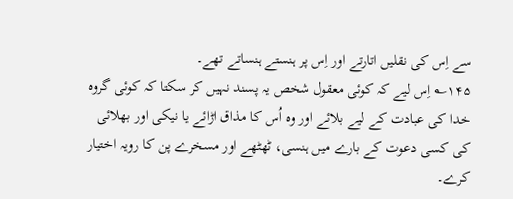سے اِس کی نقلیں اتارتے اور اِس پر ہنستے ہنساتے تھے۔
۱۴۵؎ اِس لیے کہ کوئی معقول شخص یہ پسند نہیں کر سکتا کہ کوئی گروہ خدا کی عبادت کے لیے بلائے اور وہ اُس کا مذاق اڑائے یا نیکی اور بھلائی کی کسی دعوت کے بارے میں ہنسی، ٹھٹھے اور مسخرے پن کا رویہ اختیار کرے۔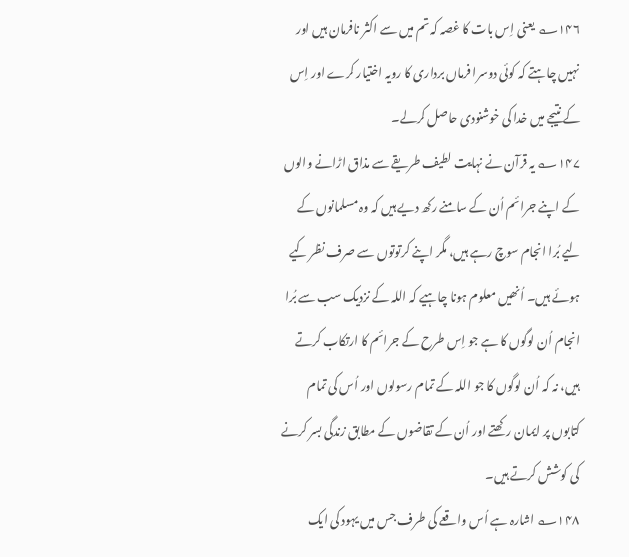۱۴۶؎ یعنی اِس بات کا غصہ کہ تم میں سے اکثر نافرمان ہیں اور نہیں چاہتے کہ کوئی دوسرا فرماں برداری کا رویہ اختیار کرے اور اِس کے نتیجے میں خدا کی خوشنودی حاصل کرلے۔
۱۴۷؎ یہ قرآن نے نہایت لطیف طریقے سے مذاق اڑانے والوں کے اپنے جرائم اُن کے سامنے رکھ دیے ہیں کہ وہ مسلمانوں کے لیے بُرا انجام سوچ رہے ہیں، مگر اپنے کرتوتوں سے صرف نظر کیے ہوئے ہیں۔ اُنھیں معلوم ہونا چاہیے کہ اللہ کے نزدیک سب سے بُرا انجام اُن لوگوں کا ہے جو اِس طرح کے جرائم کا ارتکاب کرتے ہیں، نہ کہ اُن لوگوں کا جو اللہ کے تمام رسولوں اور اُس کی تمام کتابوں پر ایمان رکھتے اور اُن کے تقاضوں کے مطابق زندگی بسر کرنے کی کوشش کرتے ہیں۔
۱۴۸؎ اشارہ ہے اُس واقعے کی طرف جس میں یہود کی ایک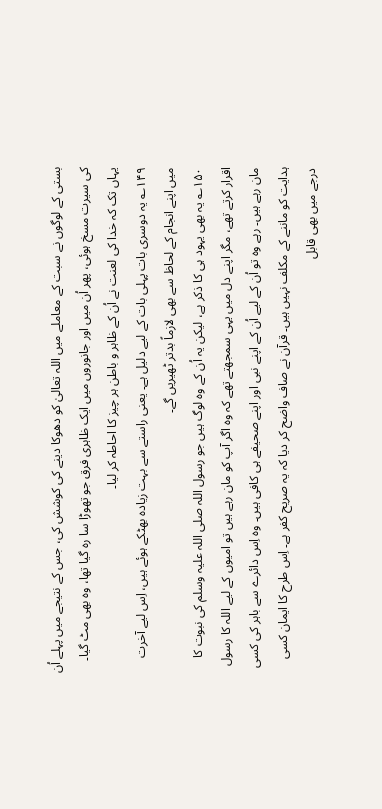بستی کے لوگوں نے سبت کے معاملے میں اللہ تعالیٰ کو دھوکا دینے کی کوشش کی، جس کے نتیجے میں پہلے اُن کی سیرت مسخ ہوئی، پھر اُن میں اور جانوروں میں ایک ظاہری فرق جو تھوڑا سا رہ گیا تھا، وہ بھی مٹ گیا۔ یہاں تک کہ خدا کی لعنت نے اُن کے ظاہر و باطن ہر چیز کا احاطہ کر لیا۔
۱۴۹؎ یہ دوسری بات پہلی بات کے لیے دلیل ہے۔ یعنی راستے سے بہت زیادہ بھٹکے ہوئے ہیں، اِس لیے آخرت میں اپنے انجام کے لحاظ سے بھی لازماً بدتر ٹھیریں گے۔
۱۵۰؎ یہ بھی یہود ہی کا ذکر ہے، لیکن یہ اُن کے وہ لوگ ہیں جو رسول اللہ صلی اللہ علیہ وسلم کی نبوت کا اقرار کرتے تھے، مگر اپنے دل میں یہی سمجھتے تھے کہ وہ اگر آپ کو مان رہے ہیں تو امیوں کے لیے اللہ کا رسول مان رہے ہیں۔ رہے وہ تو اُن کے لیے اُن کے اپنے نبی اور اپنے صحیفے ہی کافی ہیں۔ وہ اِس دائرے سے باہر کی کسی ہدایت کو ماننے کے مکلف نہیں ہیں۔ قرآن نے صاف واضح کر دیا کہ یہ صریح کفر ہے۔ اِس طرح کا ایمان کسی درجے میں بھی قابل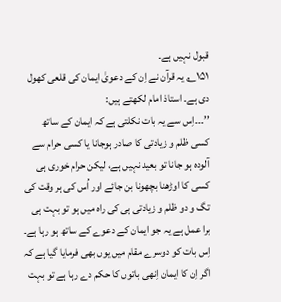قبول نہیں ہے۔
۱۵۱؎ یہ قرآن نے اِن کے دعویٰ ایمان کی قلعی کھول دی ہے۔ استاذ امام لکھتے ہیں:
’’۔۔۔اِس سے یہ بات نکلتی ہے کہ ایمان کے ساتھ کسی ظلم و زیادتی کا صادر ہوجانا یا کسی حرام سے آلودہ ہو جانا تو بعید نہیں ہے، لیکن حرام خوری ہی کسی کا اوڑھنا بچھونا بن جائے اور اُس کی ہر وقت کی تگ و دو ظلم و زیادتی ہی کی راہ میں ہو تو بہت ہی برا عمل ہے یہ جو ایمان کے دعوے کے ساتھ ہو رہا ہے۔ اِس بات کو دوسرے مقام میں یوں بھی فرمایا گیا ہے کہ اگر اِن کا ایمان اِنھی باتوں کا حکم دے رہا ہے تو بہت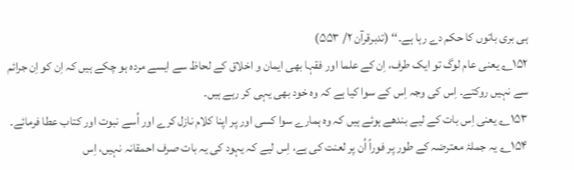ہی بری باتوں کا حکم دے رہا ہے۔‘‘ (تدبرقرآن ۲/ ۵۵۳)
۱۵۲؎ یعنی عام لوگ تو ایک طرف، اِن کے علما اور فقہا بھی ایمان و اخلاق کے لحاظ سے ایسے مردہ ہو چکے ہیں کہ اِن کو اِن جرائم سے نہیں روکتے۔ اِس کی وجہ اِس کے سوا کیا ہے کہ وہ خود بھی یہی کر رہے ہیں۔
۱۵۳؎ یعنی اِس بات کے لیے بندھے ہوئے ہیں کہ وہ ہمارے سوا کسی اور پر اپنا کلام نازل کرے اور اُسے نبوت اور کتاب عطا فرمائے۔
۱۵۴؎ یہ جملۂ معترضہ کے طور پر فوراً اُن پر لعنت کی ہے، اِس لیے کہ یہود کی یہ بات صرف احمقانہ نہیں، اِس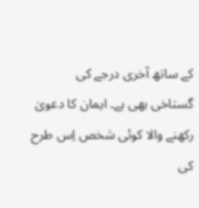کے ساتھ آخری درجے کی گستاخی بھی ہے۔ ایمان کا دعویٰ رکھنے والا کوئی شخص اِس طرح کی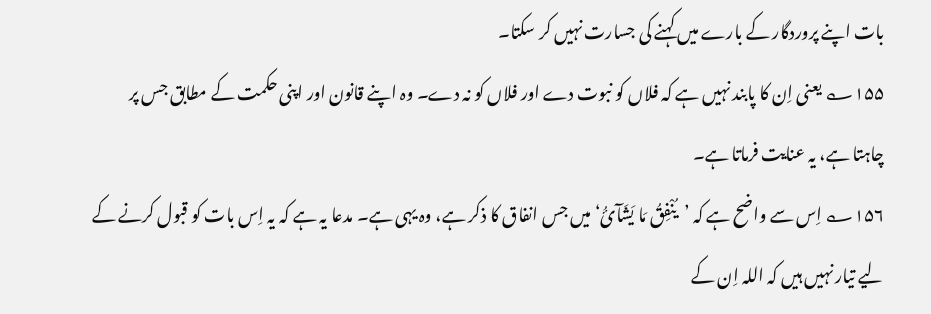بات اپنے پروردگار کے بارے میں کہنے کی جسارت نہیں کر سکتا۔
۱۵۵؎ یعنی اِن کا پابند نہیں ہے کہ فلاں کو نبوت دے اور فلاں کو نہ دے۔ وہ اپنے قانون اور اپنی حکمت کے مطابق جس پر چاہتا ہے، یہ عنایت فرماتا ہے۔
۱۵۶؎ اِس سے واضح ہے کہ ’یُنْفِقُ مَا یَشَآئُ‘ میں جس انفاق کا ذکر ہے، وہ یہی ہے۔ مدعا یہ ہے کہ یہ اِس بات کو قبول کرنے کے لیے تیار نہیں ہیں کہ اللہ اِن کے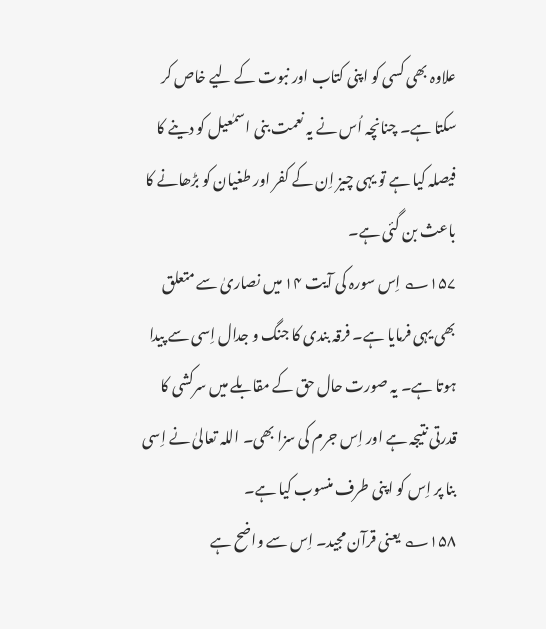علاوہ بھی کسی کو اپنی کتاب اور نبوت کے لیے خاص کر سکتا ہے۔ چنانچہ اُس نے یہ نعمت بنی اسمٰعیل کو دینے کا فیصلہ کیا ہے تو یہی چیز اِن کے کفر اور طغیان کو بڑھانے کا باعث بن گئی ہے۔
۱۵۷؎ اِس سورہ کی آیت ۱۴ میں نصاریٰ سے متعلق بھی یہی فرمایا ہے۔ فرقہ بندی کا جنگ و جدال اِسی سے پیدا ہوتا ہے۔ یہ صورت حال حق کے مقابلے میں سرکشی کا قدرتی نتیجہ ہے اور اِس جرم کی سزا بھی۔ اللہ تعالیٰ نے اِسی بنا پر اِس کو اپنی طرف منسوب کیا ہے۔
۱۵۸؎ یعنی قرآن مجید۔ اِس سے واضح ہے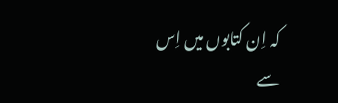کہ اِن کتابوں میں اِس سے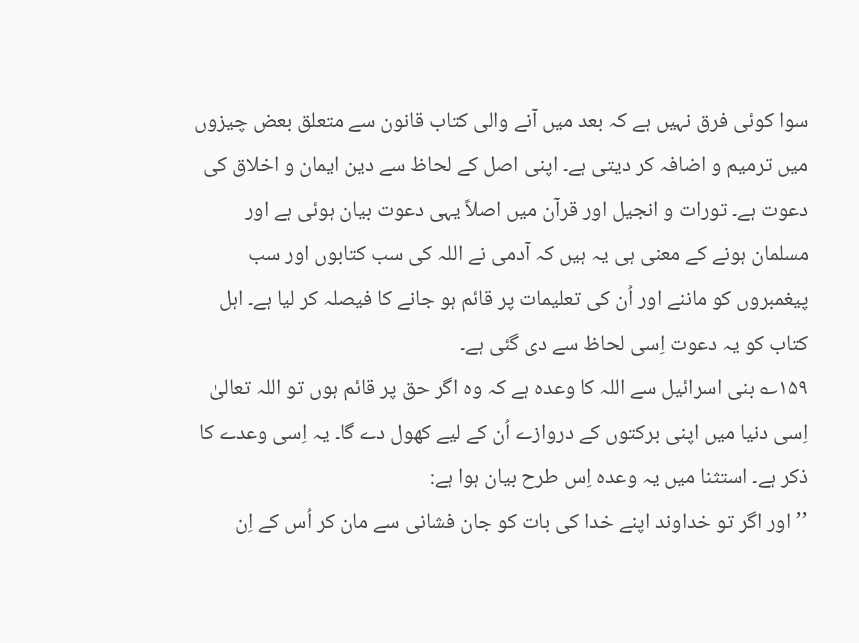سوا کوئی فرق نہیں ہے کہ بعد میں آنے والی کتاب قانون سے متعلق بعض چیزوں میں ترمیم و اضافہ کر دیتی ہے۔ اپنی اصل کے لحاظ سے دین ایمان و اخلاق کی دعوت ہے۔ تورات و انجیل اور قرآن میں اصلاً یہی دعوت بیان ہوئی ہے اور مسلمان ہونے کے معنی ہی یہ ہیں کہ آدمی نے اللہ کی سب کتابوں اور سب پیغمبروں کو ماننے اور اُن کی تعلیمات پر قائم ہو جانے کا فیصلہ کر لیا ہے۔ اہل کتاب کو یہ دعوت اِسی لحاظ سے دی گئی ہے۔
۱۵۹؎ بنی اسرائیل سے اللہ کا وعدہ ہے کہ وہ اگر حق پر قائم ہوں تو اللہ تعالیٰ اِسی دنیا میں اپنی برکتوں کے دروازے اُن کے لیے کھول دے گا۔ یہ اِسی وعدے کا ذکر ہے۔ استثنا میں یہ وعدہ اِس طرح بیان ہوا ہے:
’’اور اگر تو خداوند اپنے خدا کی بات کو جان فشانی سے مان کر اُس کے اِن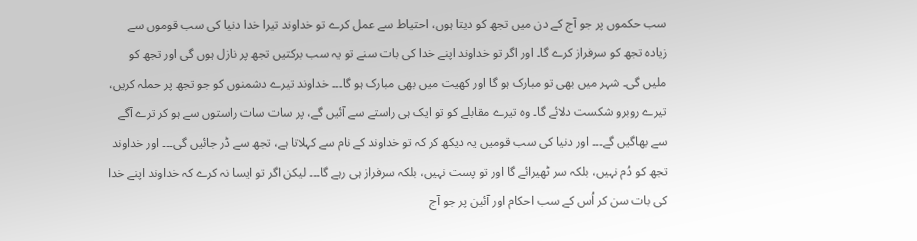سب حکموں پر جو آج کے دن میں تجھ کو دیتا ہوں، احتیاط سے عمل کرے تو خداوند تیرا خدا دنیا کی سب قوموں سے زیادہ تجھ کو سرفراز کرے گا۔ اور اگر تو خداوند اپنے خدا کی بات سنے تو یہ سب برکتیں تجھ پر نازل ہوں گی اور تجھ کو ملیں گی۔ شہر میں بھی تو مبارک ہو گا اور کھیت میں بھی مبارک ہو گا۔۔۔ خداوند تیرے دشمنوں کو جو تجھ پر حملہ کریں، تیرے روبرو شکست دلائے گا۔ وہ تیرے مقابلے کو تو ایک ہی راستے سے آئیں گے، پر سات سات راستوں سے ہو کر ترے آگے سے بھاگیں گے۔۔۔ اور دنیا کی سب قومیں یہ دیکھ کر کہ تو خداوند کے نام سے کہلاتا ہے، تجھ سے ڈر جائیں گی۔۔۔ اور خداوند تجھ کو دُم نہیں، بلکہ سر ٹھیرائے گا اور تو پست نہیں، بلکہ سرفراز ہی رہے گا۔۔۔ لیکن اگر تو ایسا نہ کرے کہ خداوند اپنے خدا کی بات سن کر اُس کے سب احکام اور آئین پر جو آج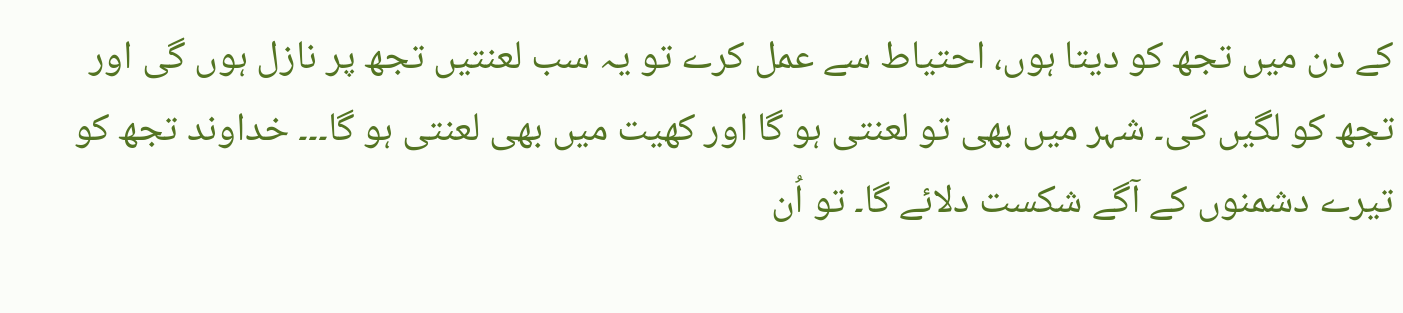کے دن میں تجھ کو دیتا ہوں، احتیاط سے عمل کرے تو یہ سب لعنتیں تجھ پر نازل ہوں گی اور تجھ کو لگیں گی۔ شہر میں بھی تو لعنتی ہو گا اور کھیت میں بھی لعنتی ہو گا۔۔۔ خداوند تجھ کو تیرے دشمنوں کے آگے شکست دلائے گا۔ تو اُن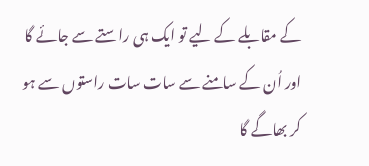کے مقابلے کے لیے تو ایک ہی راستے سے جائے گا اور اُن کے سامنے سے سات سات راستوں سے ہو کر بھاگے گا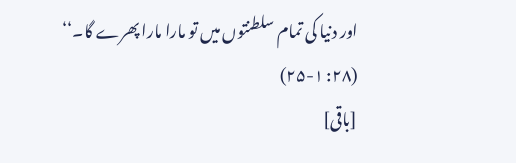اور دنیا کی تمام سلطنتوں میں تو مارا مارا پھرے گا۔‘‘ (۲۸: ۱-۲۵)
[باقی]